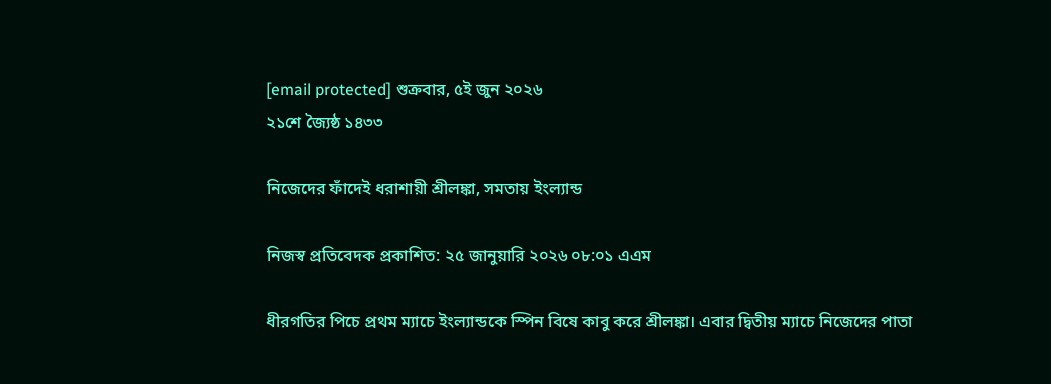[email protected] শুক্রবার, ৫ই জুন ২০২৬
২১শে জ্যৈষ্ঠ ১৪৩৩

নিজেদের ফাঁদেই ধরাশায়ী শ্রীলঙ্কা, সমতায় ইংল্যান্ড

নিজস্ব প্রতিবেদক প্রকাশিত: ২৫ জানুয়ারি ২০২৬ ০৮:০১ এএম

ধীরগতির পিচে প্রথম ম্যাচে ইংল্যান্ডকে স্পিন বিষে কাবু করে শ্রীলঙ্কা। এবার দ্বিতীয় ম্যাচে নিজেদের পাতা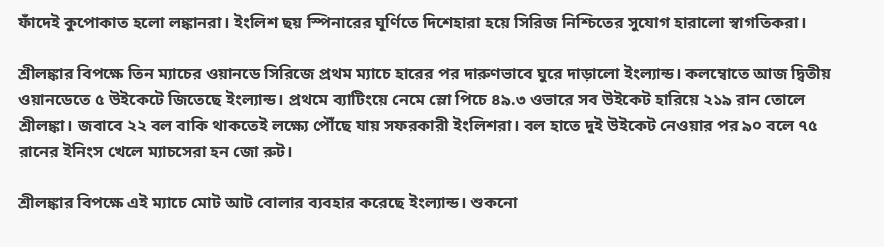ফাঁদেই কুপোকাত হলো লঙ্কানরা। ইংলিশ ছয় স্পিনারের ঘূর্ণিতে দিশেহারা হয়ে সিরিজ নিশ্চিতের সুযোগ হারালো স্বাগতিকরা।

শ্রীলঙ্কার বিপক্ষে তিন ম্যাচের ওয়ানডে সিরিজে প্রথম ম্যাচে হারের পর দারুণভাবে ঘুরে দাড়ালো ইংল্যান্ড। কলম্বোতে আজ দ্বিতীয় ওয়ানডেতে ৫ উইকেটে জিতেছে ইংল্যান্ড। প্রথমে ব্যাটিংয়ে নেমে স্লো পিচে ৪৯.৩ ওভারে সব উইকেট হারিয়ে ২১৯ রান তোলে শ্রীলঙ্কা। জবাবে ২২ বল বাকি থাকতেই লক্ষ্যে পৌঁছে যায় সফরকারী ইংলিশরা। বল হাতে দুই উইকেট নেওয়ার পর ৯০ বলে ৭৫ রানের ইনিংস খেলে ম্যাচসেরা হন জো রুট।

শ্রীলঙ্কার বিপক্ষে এই ম্যাচে মোট আট বোলার ব্যবহার করেছে ইংল্যান্ড। শুকনো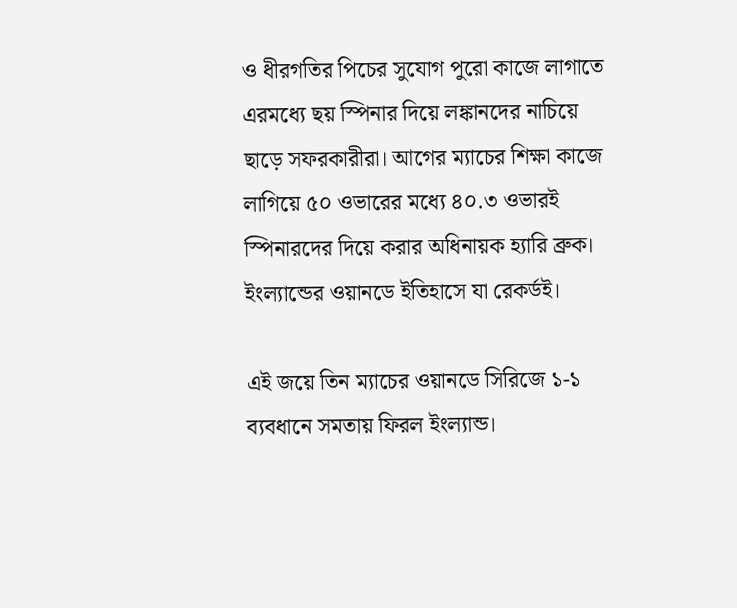ও ধীরগতির পিচের সুযোগ পুরো কাজে লাগাতে এরমধ্যে ছয় স্পিনার দিয়ে লঙ্কানদের নাচিয়ে ছাড়ে সফরকারীরা। আগের ম্যাচের শিক্ষা কাজে লাগিয়ে ৫০ ওভারের মধ্যে ৪০.৩ ওভারই স্পিনারদের দিয়ে করার অধিনায়ক হ্যারি ব্রুক। ইংল্যান্ডের ওয়ানডে ইতিহাসে যা রেকর্ডই।

এই জয়ে তিন ম্যাচের ওয়ানডে সিরিজে ১-১ ব্যবধানে সমতায় ফিরল ইংল্যান্ড।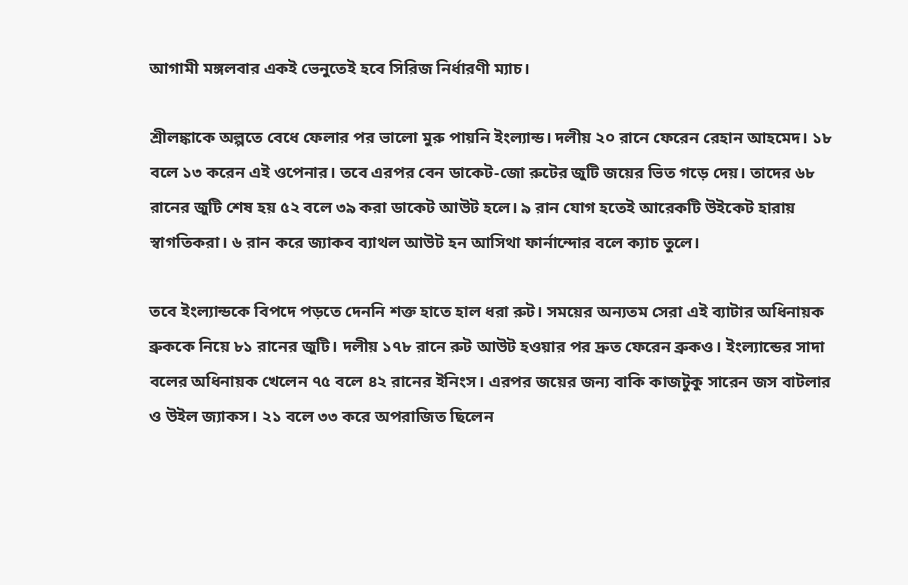আগামী মঙ্গলবার একই ভেনুতেই হবে সিরিজ নির্ধারণী ম্যাচ।

শ্রীলঙ্কাকে অল্পতে বেধে ফেলার পর ভালো মুরু পায়নি ইংল্যান্ড। দলীয় ২০ রানে ফেরেন রেহান আহমেদ। ১৮ বলে ১৩ করেন এই ওপেনার। তবে এরপর বেন ডাকেট-জো রুটের জুটি জয়ের ভিত গড়ে দেয়। তাদের ৬৮ রানের জুটি শেষ হয় ৫২ বলে ৩৯ করা ডাকেট আউট হলে। ৯ রান যোগ হতেই আরেকটি উইকেট হারায় স্বাগতিকরা। ৬ রান করে জ্যাকব ব্যাথল আউট হন আসিথা ফার্নান্দোর বলে ক্যাচ তুলে।

তবে ইংল্যান্ডকে বিপদে পড়তে দেননি শক্ত হাতে হাল ধরা রুট। সময়ের অন্যতম সেরা এই ব্যাটার অধিনায়ক ব্রুককে নিয়ে ৮১ রানের জুটি। দলীয় ১৭৮ রানে রুট আউট হওয়ার পর দ্রুত ফেরেন ব্রুকও। ইংল্যান্ডের সাদা বলের অধিনায়ক খেলেন ৭৫ বলে ৪২ রানের ইনিংস। এরপর জয়ের জন্য বাকি কাজটুকু সারেন জস বাটলার ও উইল জ্যাকস। ২১ বলে ৩৩ করে অপরাজিত ছিলেন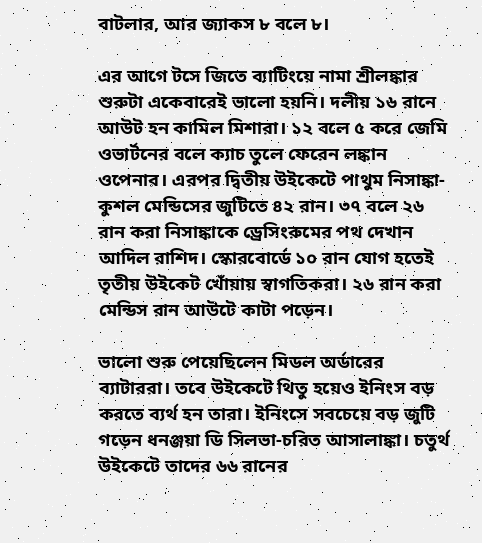বাটলার, আর জ্যাকস ৮ বলে ৮।

এর আগে টসে জিতে ব্যাটিংয়ে নামা শ্রীলঙ্কার শুরুটা একেবারেই ভালো হয়নি। দলীয় ১৬ রানে আউট হন কামিল মিশারা। ১২ বলে ৫ করে জেমি ওভার্টনের বলে ক্যাচ তুলে ফেরেন লঙ্কান ওপেনার। এরপর দ্বিতীয় উইকেটে পাথুম নিসাঙ্কা-কুশল মেন্ডিসের জুটিতে ৪২ রান। ৩৭ বলে ২৬ রান করা নিসাঙ্কাকে ড্রেসিংরুমের পথ দেখান আদিল রাশিদ। স্কোরবোর্ডে ১০ রান যোগ হতেই তৃতীয় উইকেট খোঁয়ায় স্বাগতিকরা। ২৬ রান করা মেন্ডিস রান আউটে কাটা পড়েন।

ভালো শুরু পেয়েছিলেন মিডল অর্ডারের ব্যাটাররা। তবে উইকেটে থিতু হয়েও ইনিংস বড় করতে ব্যর্থ হন তারা। ইনিংসে সবচেয়ে বড় জুটি গড়েন ধনঞ্জয়া ডি সিলভা-চরিত আসালাঙ্কা। চতুর্থ উইকেটে তাদের ৬৬ রানের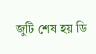জুটি শেষ হয় ডি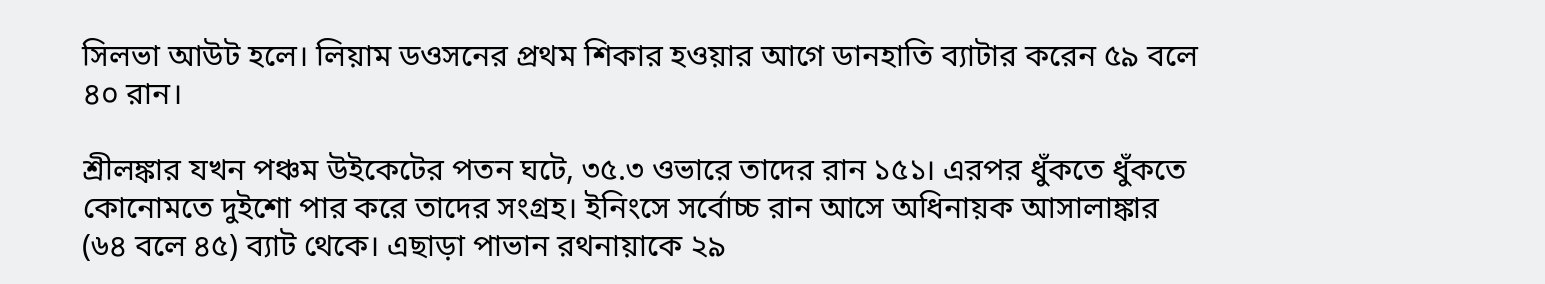সিলভা আউট হলে। লিয়াম ডওসনের প্রথম শিকার হওয়ার আগে ডানহাতি ব্যাটার করেন ৫৯ বলে ৪০ রান।

শ্রীলঙ্কার যখন পঞ্চম উইকেটের পতন ঘটে, ৩৫.৩ ওভারে তাদের রান ১৫১। এরপর ধুঁকতে ধুঁকতে কোনোমতে দুইশো পার করে তাদের সংগ্রহ। ইনিংসে সর্বোচ্চ রান আসে অধিনায়ক আসালাঙ্কার (৬৪ বলে ৪৫) ব্যাট থেকে। এছাড়া পাভান রথনায়াকে ২৯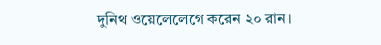দুনিথ ওয়েলেলেগে করেন ২০ রান।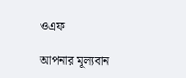ওএফ

আপনার মূল্যবান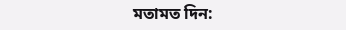মতামত দিন: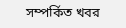সম্পর্কিত খবর